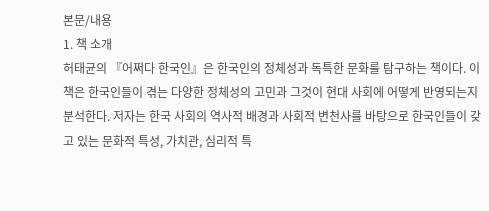본문/내용
1. 책 소개
허태균의 『어쩌다 한국인』은 한국인의 정체성과 독특한 문화를 탐구하는 책이다. 이 책은 한국인들이 겪는 다양한 정체성의 고민과 그것이 현대 사회에 어떻게 반영되는지 분석한다. 저자는 한국 사회의 역사적 배경과 사회적 변천사를 바탕으로 한국인들이 갖고 있는 문화적 특성, 가치관, 심리적 특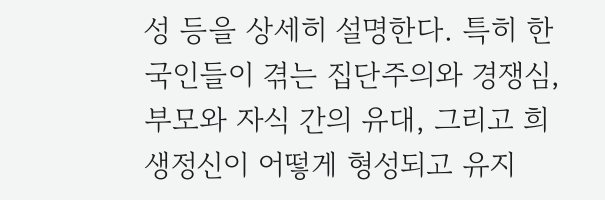성 등을 상세히 설명한다. 특히 한국인들이 겪는 집단주의와 경쟁심, 부모와 자식 간의 유대, 그리고 희생정신이 어떻게 형성되고 유지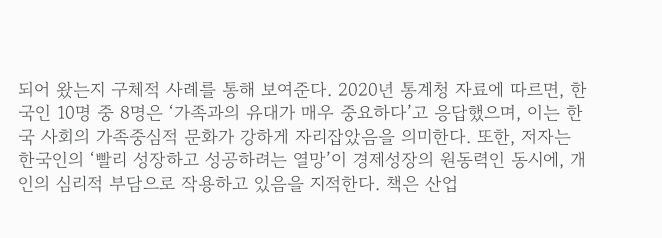되어 왔는지 구체적 사례를 통해 보여준다. 2020년 통계청 자료에 따르면, 한국인 10명 중 8명은 ‘가족과의 유대가 매우 중요하다’고 응답했으며, 이는 한국 사회의 가족중심적 문화가 강하게 자리잡았음을 의미한다. 또한, 저자는 한국인의 ‘빨리 성장하고 성공하려는 열망’이 경제성장의 원동력인 동시에, 개인의 심리적 부담으로 작용하고 있음을 지적한다. 책은 산업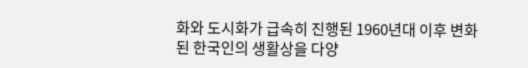화와 도시화가 급속히 진행된 1960년대 이후 변화된 한국인의 생활상을 다양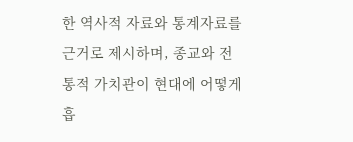한 역사적 자료와 통계자료를 근거로 제시하며, 종교와 전통적 가치관이 현대에 어떻게 흡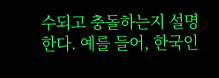수되고 충돌하는지 설명한다. 예를 들어, 한국인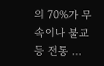의 70%가 무속이나 불교 등 전통 …